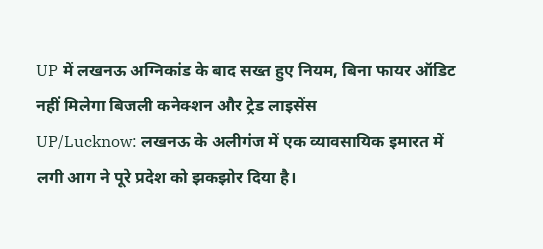UP में लखनऊ अग्निकांड के बाद सख्त हुए नियम, बिना फायर ऑडिट नहीं मिलेगा बिजली कनेक्शन और ट्रेड लाइसेंस
UP/Lucknow: लखनऊ के अलीगंज में एक व्यावसायिक इमारत में लगी आग ने पूरे प्रदेश को झकझोर दिया है।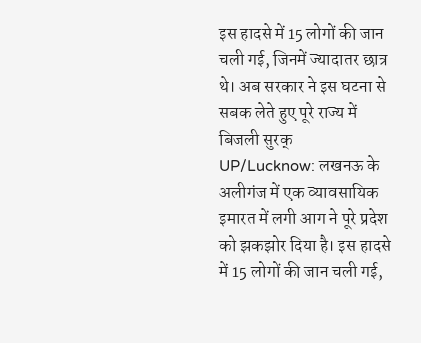इस हादसे में 15 लोगों की जान चली गई, जिनमें ज्यादातर छात्र थे। अब सरकार ने इस घटना से सबक लेते हुए पूरे राज्य में बिजली सुरक्
UP/Lucknow: लखनऊ के अलीगंज में एक व्यावसायिक इमारत में लगी आग ने पूरे प्रदेश को झकझोर दिया है। इस हादसे में 15 लोगों की जान चली गई,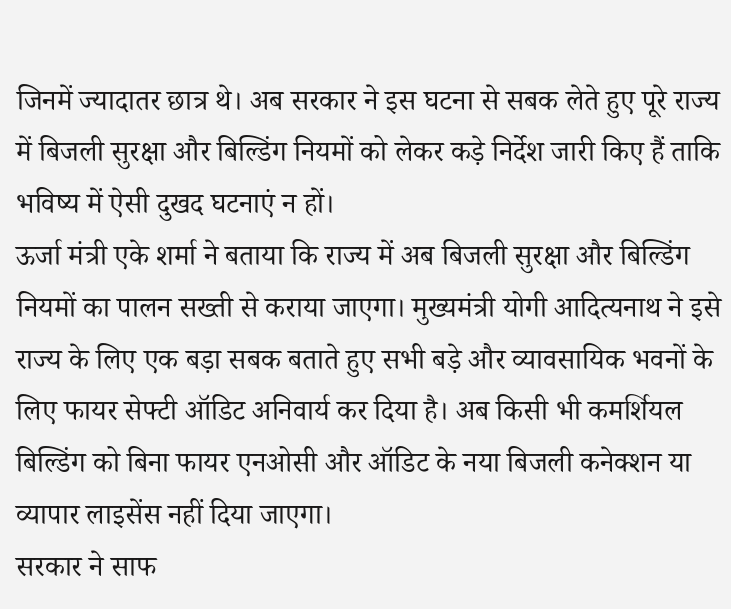जिनमें ज्यादातर छात्र थे। अब सरकार ने इस घटना से सबक लेते हुए पूरे राज्य में बिजली सुरक्षा और बिल्डिंग नियमों को लेकर कड़े निर्देश जारी किए हैं ताकि भविष्य में ऐसी दुखद घटनाएं न हों।
ऊर्जा मंत्री एके शर्मा ने बताया कि राज्य में अब बिजली सुरक्षा और बिल्डिंग नियमों का पालन सख्ती से कराया जाएगा। मुख्यमंत्री योगी आदित्यनाथ ने इसे राज्य के लिए एक बड़ा सबक बताते हुए सभी बड़े और व्यावसायिक भवनों के लिए फायर सेफ्टी ऑडिट अनिवार्य कर दिया है। अब किसी भी कमर्शियल बिल्डिंग को बिना फायर एनओसी और ऑडिट के नया बिजली कनेक्शन या व्यापार लाइसेंस नहीं दिया जाएगा।
सरकार ने साफ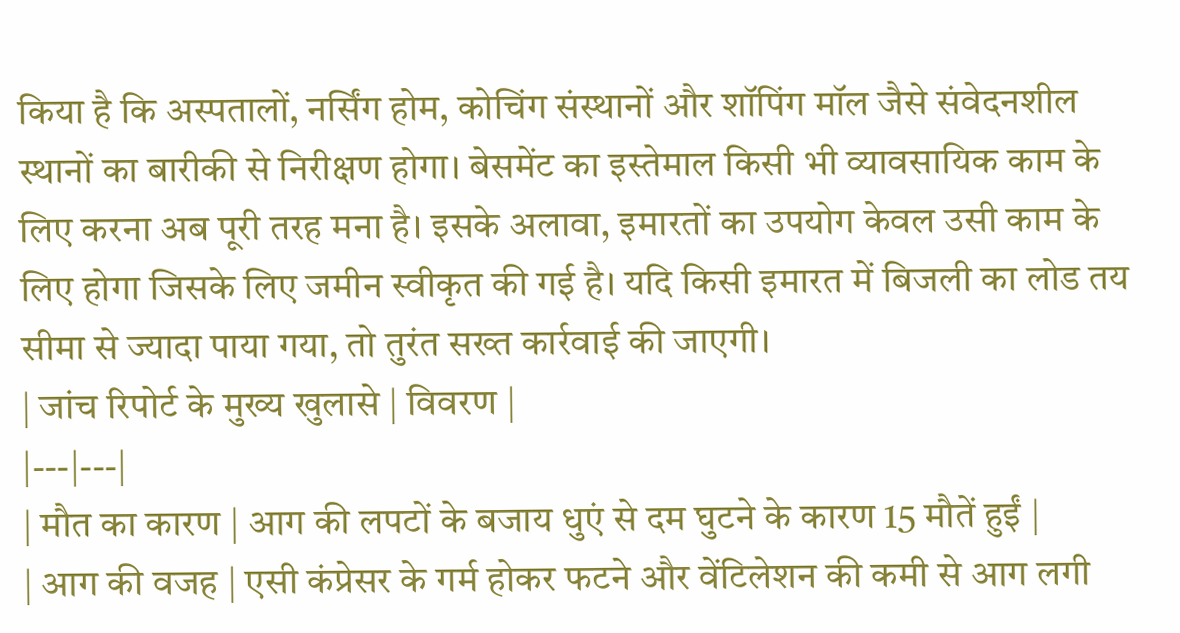किया है कि अस्पतालों, नर्सिंग होम, कोचिंग संस्थानों और शॉपिंग मॉल जैसे संवेदनशील स्थानों का बारीकी से निरीक्षण होगा। बेसमेंट का इस्तेमाल किसी भी व्यावसायिक काम के लिए करना अब पूरी तरह मना है। इसके अलावा, इमारतों का उपयोग केवल उसी काम के लिए होगा जिसके लिए जमीन स्वीकृत की गई है। यदि किसी इमारत में बिजली का लोड तय सीमा से ज्यादा पाया गया, तो तुरंत सख्त कार्रवाई की जाएगी।
| जांच रिपोर्ट के मुख्य खुलासे | विवरण |
|---|---|
| मौत का कारण | आग की लपटों के बजाय धुएं से दम घुटने के कारण 15 मौतें हुईं |
| आग की वजह | एसी कंप्रेसर के गर्म होकर फटने और वेंटिलेशन की कमी से आग लगी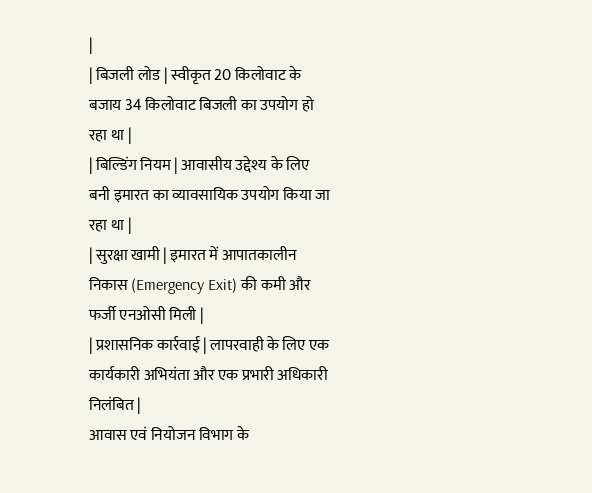|
| बिजली लोड | स्वीकृत 20 किलोवाट के बजाय 34 किलोवाट बिजली का उपयोग हो रहा था |
| बिल्डिंग नियम | आवासीय उद्देश्य के लिए बनी इमारत का व्यावसायिक उपयोग किया जा रहा था |
| सुरक्षा खामी | इमारत में आपातकालीन निकास (Emergency Exit) की कमी और फर्जी एनओसी मिली |
| प्रशासनिक कार्रवाई | लापरवाही के लिए एक कार्यकारी अभियंता और एक प्रभारी अधिकारी निलंबित |
आवास एवं नियोजन विभाग के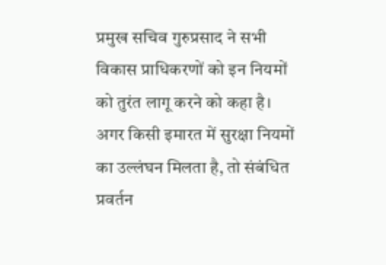प्रमुख सचिव गुरुप्रसाद ने सभी विकास प्राधिकरणों को इन नियमों को तुरंत लागू करने को कहा है। अगर किसी इमारत में सुरक्षा नियमों का उल्लंघन मिलता है, तो संबंधित प्रवर्तन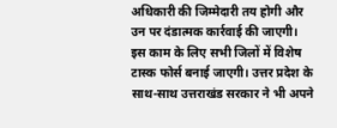अधिकारी की जिम्मेदारी तय होगी और उन पर दंडात्मक कार्रवाई की जाएगी। इस काम के लिए सभी जिलों में विशेष टास्क फोर्स बनाई जाएगी। उत्तर प्रदेश के साथ-साथ उत्तराखंड सरकार ने भी अपने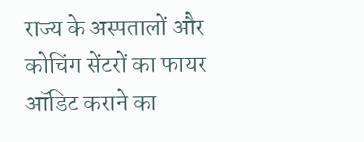राज्य के अस्पतालों और कोचिंग सेंटरों का फायर ऑडिट कराने का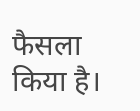फैसला किया है।